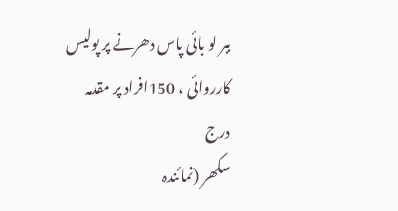ببر لو بائی پاس دھرنے پر پولیس کارروائی ، 150افراد پر مقدمہ درج
سکھر (نمائندہ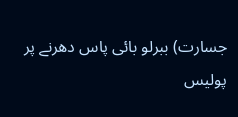جسارت) ببرلو بائی پاس دھرنے پر پولیس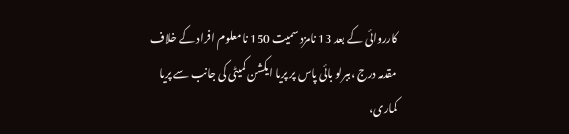کارروائی کے بعد 13 نامزد سمیت 150 نامعلوم افراد کے خلاف مقدمہ درج ،ببرلو بائی پاس پر پریا ایکشن کمیٹی کی جانب سے پریا کماری،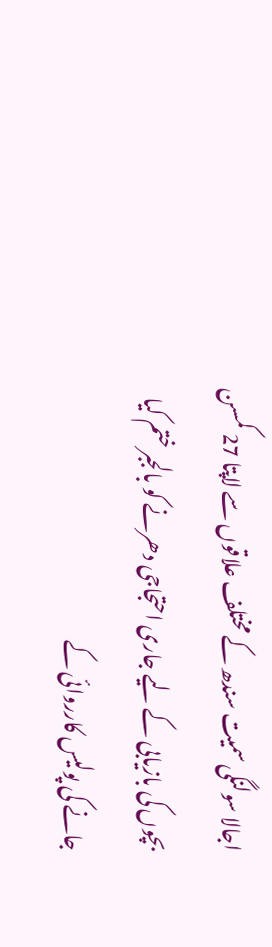اجالا سولنگی سمیت سندھ کے مختلف علاقوں سے لاپتا 27 کمسن بچوں کی بازیابی کے لیے جاری احتجاجی دھرنے کو بالجبر ختم کیا جانے کی پولیس کارروائی کے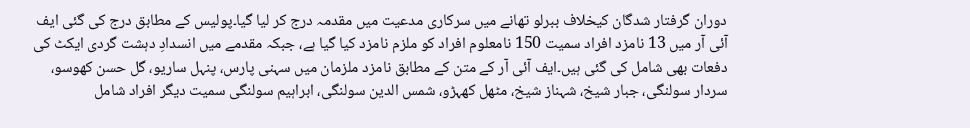دوران گرفتار شدگان کیخلاف ببرلو تھانے میں سرکاری مدعیت میں مقدمہ درج کر لیا گیا۔پولیس کے مطابق درج کی گئی ایف آئی آر میں 13 نامزد افراد سمیت 150 نامعلوم افراد کو ملزم نامزد کیا گیا ہے، جبکہ مقدمے میں انسدادِ دہشت گردی ایکٹ کی دفعات بھی شامل کی گئی ہیں۔ایف آئی آر کے متن کے مطابق نامزد ملزمان میں سہنی پارس، پنہل ساریو، گل حسن کھوسو، سردار سولنگی، جبار شیخ، شہناز شیخ، مٹھل کھہڑو، شمس الدین سولنگی، ابراہیم سولنگی سمیت دیگر افراد شامل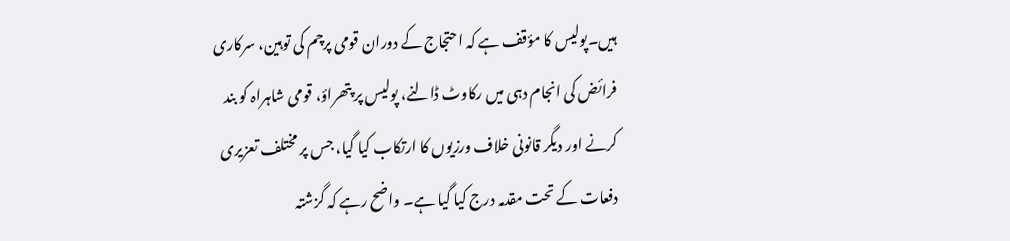ہیں۔پولیس کا مؤقف ہے کہ احتجاج کے دوران قومی پرچم کی توہین، سرکاری فرائض کی انجام دہی میں رکاوٹ ڈالنے، پولیس پر پتھراؤ، قومی شاہراہ کو بند کرنے اور دیگر قانونی خلاف ورزیوں کا ارتکاب کیا گیا، جس پر مختلف تعزیری دفعات کے تحت مقدمہ درج کیا گیا ہے۔ واضح رہے کہ گزشتہ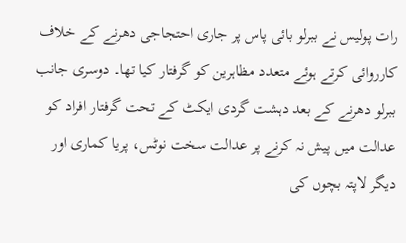رات پولیس نے ببرلو بائی پاس پر جاری احتجاجی دھرنے کے خلاف کارروائی کرتے ہوئے متعدد مظاہرین کو گرفتار کیا تھا۔ دوسری جانب ببرلو دھرنے کے بعد دہشت گردی ایکٹ کے تحت گرفتار افراد کو عدالت میں پیش نہ کرنے پر عدالت سخت نوٹس، پریا کماری اور دیگر لاپتہ بچوں کی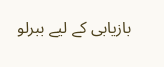بازیابی کے لیے ببرلو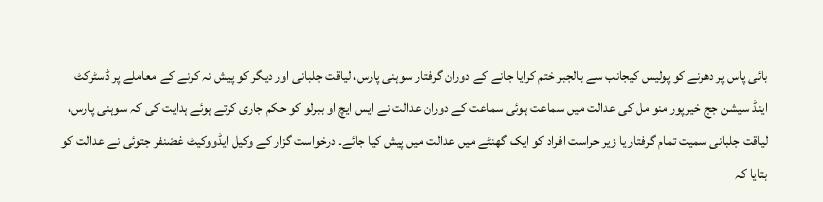بائی پاس پر دھرنے کو پولیس کیجانب سے بالجبر ختم کرایا جانے کے دوران گرفتار سوہنی پارس، لیاقت جلبانی اور دیگر کو پیش نہ کرنے کے معاملے پر ڈسٹرکٹ اینڈ سیشن جج خیرپور منو مل کی عدالت میں سماعت ہوئی سماعت کے دوران عدالت نے ایس ایچ او ببرلو کو حکم جاری کرتے ہوئے ہدایت کی کہ سوہنی پارس، لیاقت جلبانی سمیت تمام گرفتار یا زیر حراست افراد کو ایک گھنٹے میں عدالت میں پیش کیا جائے۔ درخواست گزار کے وکیل ایڈووکیٹ غضنفر جتوئی نے عدالت کو بتایا کہ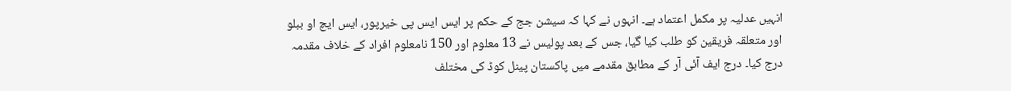انہیں عدلیہ پر مکمل اعتماد ہے۔ انہوں نے کہا کہ سیشن جج کے حکم پر ایس ایس پی خیرپور، ایس ایچ او ببلو اور متعلقہ فریقین کو طلب کیا گیا، جس کے بعد پولیس نے 13 معلوم اور 150 نامعلوم افراد کے خلاف مقدمہ درج کیا۔ درج ایف آئی آر کے مطابق مقدمے میں پاکستان پینل کوڈ کی مختلف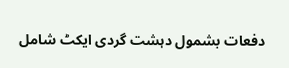دفعات بشمول دہشت گردی ایکٹ شامل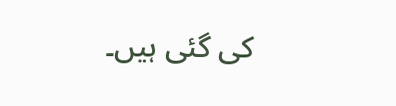کی گئی ہیں۔